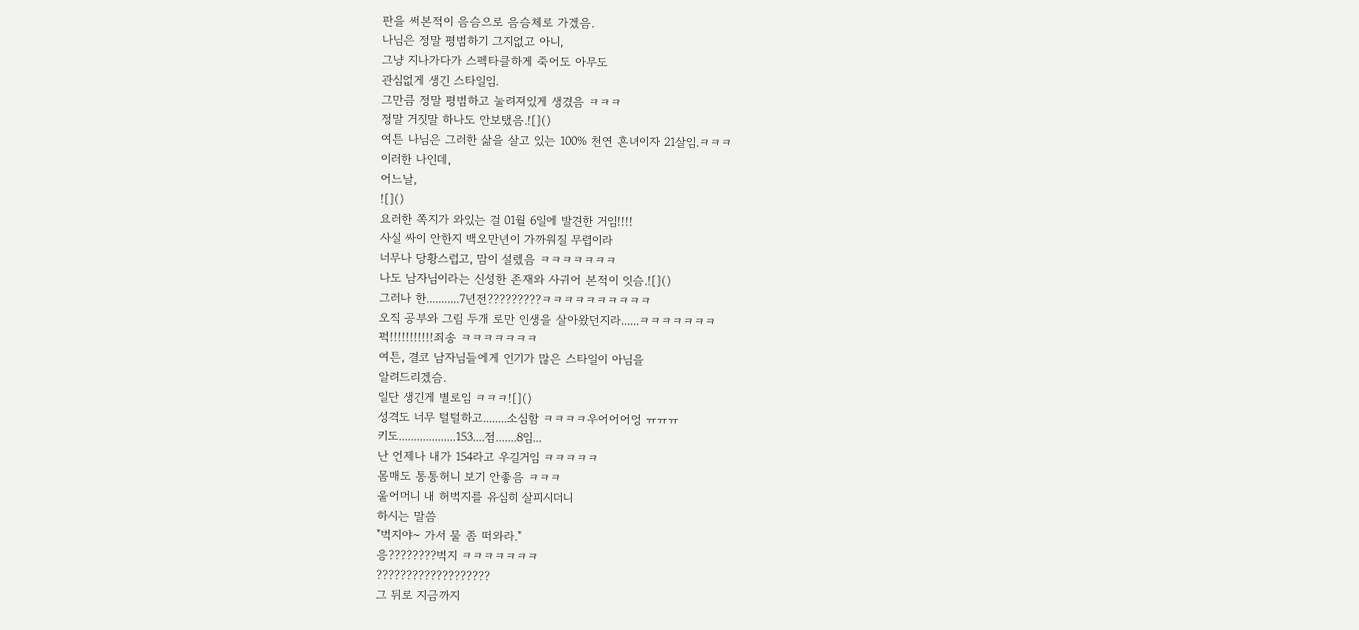판을 써본적이 음슴으로 음슴체로 가겠음.
나님은 정말 평범하기 그지없고 아니,
그냥 지나가다가 스펙타클하게 죽어도 아무도
관심없게 생긴 스타일임.
그만큼 정말 평범하고 눌려져있게 생겼음 ㅋㅋㅋ
정말 거짓말 하나도 안보탰음.![]()
여튼 나님은 그러한 삶을 살고 있는 100% 천연 흔녀이자 21살임.ㅋㅋㅋ
이러한 나인데,
어느날,
![]()
요러한 쪽지가 와있는 걸 01월 6일에 발견한 거임!!!!
사실 싸이 안한지 백오만년이 가까워질 무렵이라
너무나 당황스럽고, 맘이 설렜음 ㅋㅋㅋㅋㅋㅋㅋ
나도 남자님이라는 신성한 존재와 사귀어 본적이 잇슴.![]()
그러나 한...........7년전?????????ㅋㅋㅋㅋㅋㅋㅋㅋㅋㅋ
오직 공부와 그림 두개 로만 인생을 살아왔던지라......ㅋㅋㅋㅋㅋㅋㅋ
퍽!!!!!!!!!!!죄송 ㅋㅋㅋㅋㅋㅋㅋ
여튼, 결코 남자님들에게 인기가 많은 스타일이 아님을
알려드리겠슴.
일단 생긴게 별로임 ㅋㅋㅋ![]()
성격도 너무 털털하고........소심함 ㅋㅋㅋㅋ우어어어엉 ㅠㅠㅠ
키도...................153....점.......8임...
난 언제나 내가 154라고 우길거임 ㅋㅋㅋㅋㅋ
몸매도 통통허니 보기 안좋음 ㅋㅋㅋ
울어머니 내 허벅지를 유심히 살피시더니
하시는 말씀
"벅지야~ 가서 물 좀 떠와라."
응????????벅지 ㅋㅋㅋㅋㅋㅋㅋ
???????????????????
그 뒤로 지금까지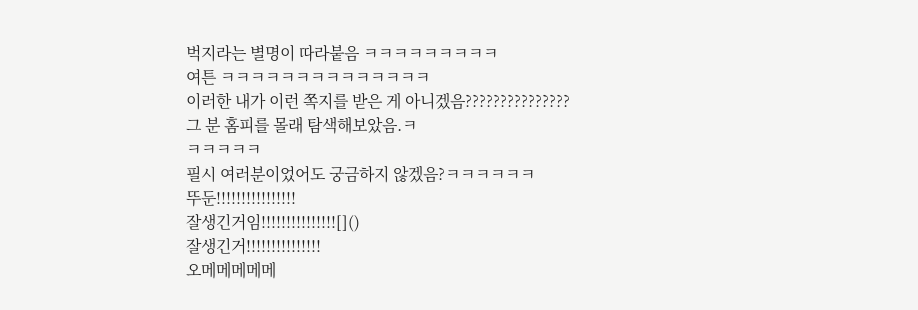벅지라는 별명이 따라붙음 ㅋㅋㅋㅋㅋㅋㅋㅋㅋ
여튼 ㅋㅋㅋㅋㅋㅋㅋㅋㅋㅋㅋㅋㅋㅋ
이러한 내가 이런 쪽지를 받은 게 아니겠음???????????????
그 분 홈피를 몰래 탐색해보았음.ㅋ
ㅋㅋㅋㅋㅋ
필시 여러분이었어도 궁금하지 않겠음?ㅋㅋㅋㅋㅋㅋ
뚜둔!!!!!!!!!!!!!!!!
잘생긴거임!!!!!!!!!!!!!!![]()
잘생긴거!!!!!!!!!!!!!!!
오메메메메메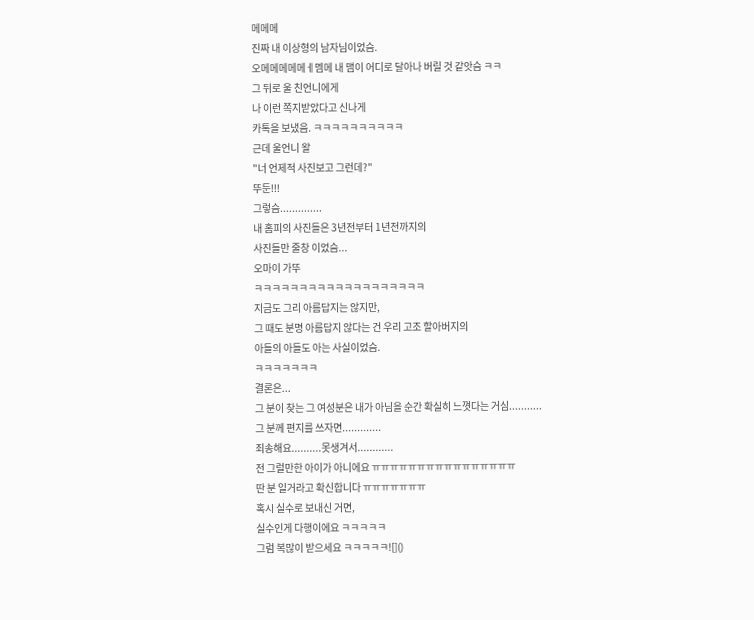메메메
진짜 내 이상형의 남자님이었슴.
오메메메메메ㅔ멤메 내 맴이 어디로 달아나 버릴 것 같앗슴 ㅋㅋ
그 뒤로 울 친언니에게
나 이런 쪽지받았다고 신나게
카톡을 보냈음. ㅋㅋㅋㅋㅋㅋㅋㅋㅋㅋ
근데 울언니 왈
"너 언제적 사진보고 그런데?"
뚜둔!!!
그렇슴..............
내 홈피의 사진들은 3년전부터 1년전까지의
사진들만 줄창 이었슴...
오마이 가뚜
ㅋㅋㅋㅋㅋㅋㅋㅋㅋㅋㅋㅋㅋㅋㅋㅋㅋㅋㅋ
지금도 그리 아름답지는 않지만,
그 때도 분명 아름답지 않다는 건 우리 고조 할아버지의
아들의 아들도 아는 사실이었슴.
ㅋㅋㅋㅋㅋㅋㅋ
결론은...
그 분이 찾는 그 여성분은 내가 아님을 순간 확실히 느꼇다는 거심...........
그 분께 편지를 쓰자면.............
죄송해요..........못생겨서............
전 그럴만한 아이가 아니에요 ㅠㅠㅠㅠㅠㅠㅠㅠㅠㅠㅠㅠㅠㅠㅠㅠ
딴 분 일거라고 확신합니다 ㅠㅠㅠㅠㅠㅠㅠ
혹시 실수로 보내신 거면,
실수인게 다행이에요 ㅋㅋㅋㅋㅋ
그럼 복많이 받으세요 ㅋㅋㅋㅋㅋ![]()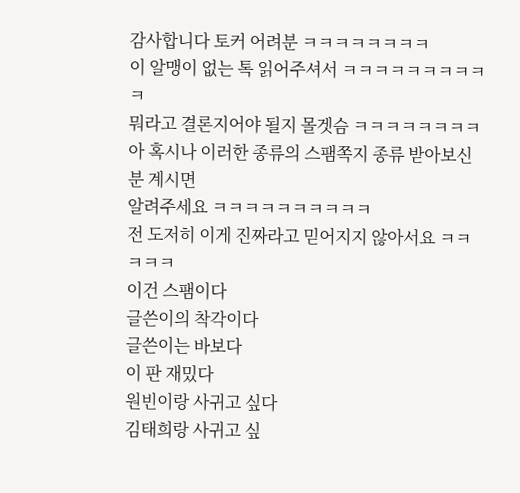감사합니다 토커 어려분 ㅋㅋㅋㅋㅋㅋㅋㅋ
이 알맹이 없는 톡 읽어주셔서 ㅋㅋㅋㅋㅋㅋㅋㅋㅋㅋ
뭐라고 결론지어야 될지 몰겟슴 ㅋㅋㅋㅋㅋㅋㅋㅋ
아 혹시나 이러한 종류의 스팸쪽지 종류 받아보신 분 계시면
알려주세요 ㅋㅋㅋㅋㅋㅋㅋㅋㅋㅋ
전 도저히 이게 진짜라고 믿어지지 않아서요 ㅋㅋㅋㅋㅋ
이건 스팸이다
글쓴이의 착각이다
글쓴이는 바보다
이 판 재밌다
원빈이랑 사귀고 싶다
김태희랑 사귀고 싶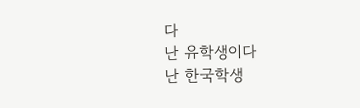다
난 유학생이다
난 한국학생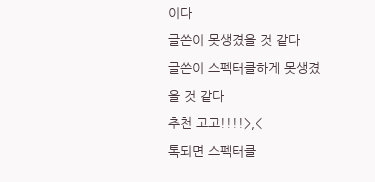이다
글쓴이 못생겼을 것 같다
글쓴이 스펙터클하게 못생겼을 것 같다
추천 고고!!!!>,<
톡되면 스펙터클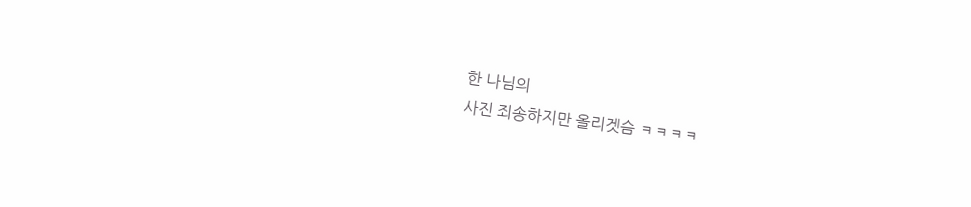한 나님의
사진 죄송하지만 올리겟슴 ㅋㅋㅋㅋ